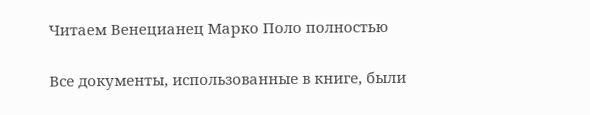Читаем Венецианец Марко Поло полностью

Все документы, использованные в книге, были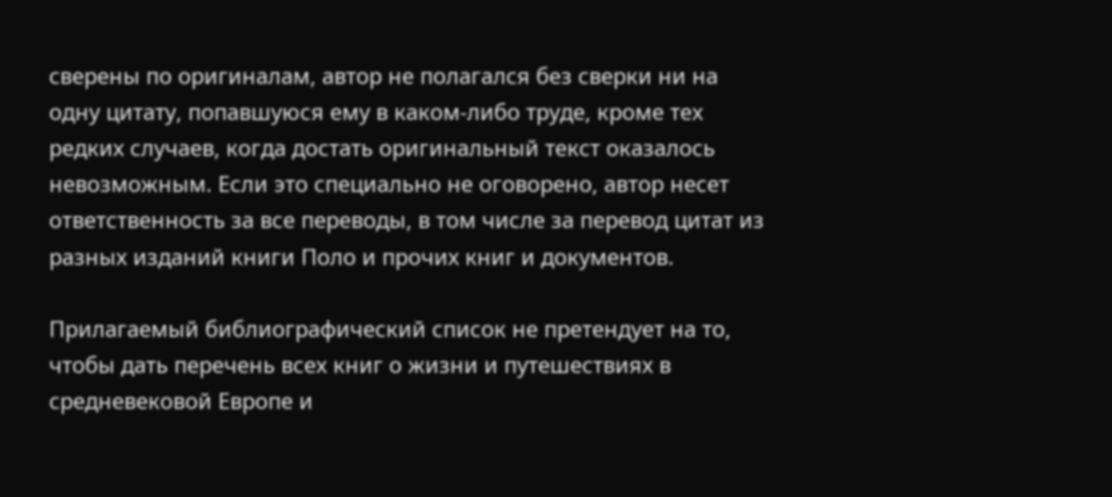сверены по оригиналам, автор не полагался без сверки ни на одну цитату, попавшуюся ему в каком-либо труде, кроме тех редких случаев, когда достать оригинальный текст оказалось невозможным. Если это специально не оговорено, автор несет ответственность за все переводы, в том числе за перевод цитат из разных изданий книги Поло и прочих книг и документов.

Прилагаемый библиографический список не претендует на то, чтобы дать перечень всех книг о жизни и путешествиях в средневековой Европе и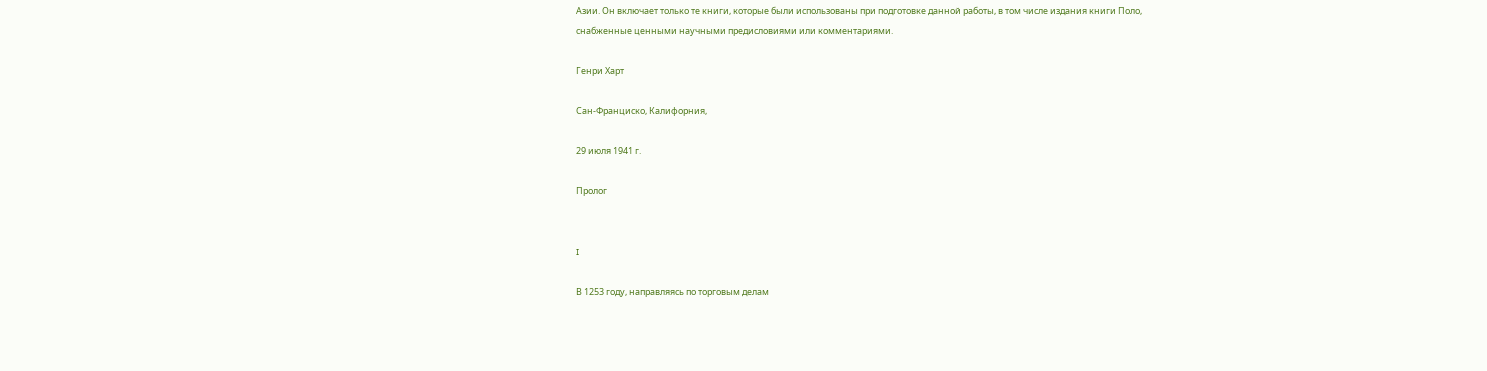Азии. Он включает только те книги, которые были использованы при подготовке данной работы, в том числе издания книги Поло, снабженные ценными научными предисловиями или комментариями.

Генри Харт

Сан-Франциско, Калифорния,

29 июля 1941 г.

Пролог


I

В 1253 году, направляясь по торговым делам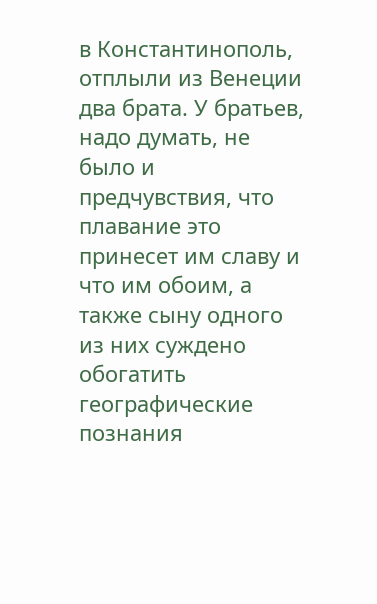в Константинополь, отплыли из Венеции два брата. У братьев, надо думать, не было и предчувствия, что плавание это принесет им славу и что им обоим, а также сыну одного из них суждено обогатить географические познания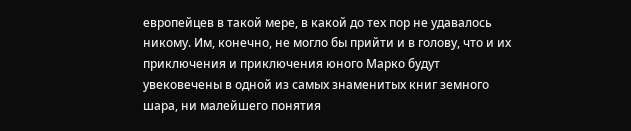европейцев в такой мере, в какой до тех пор не удавалось никому. Им, конечно, не могло бы прийти и в голову, что и их приключения и приключения юного Марко будут увековечены в одной из самых знаменитых книг земного шара, ни малейшего понятия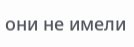они не имели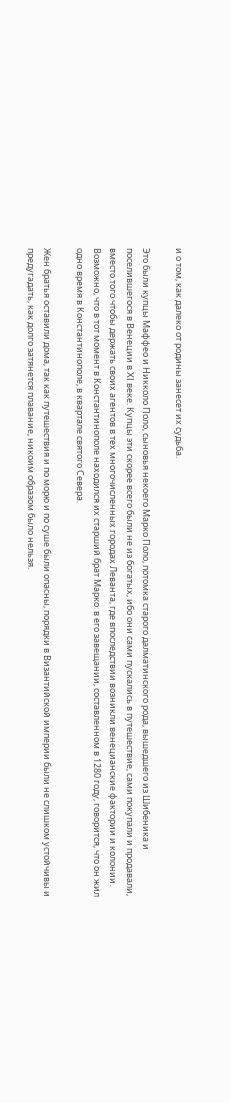и о том, как далеко от родины занесет их судьба.

Это были купцы Маффео и Никколо Поло, сыновья некоего Марко Поло, потомка старого далматинского рода, вышедшего из Шибеника и поселившегося в Венеции в XI веке. Купцы эти скорее всего были не из богатых, ибо они сами пускались в путешествие, сами покупали и продавали, вместо того чтобы держать своих агентов в тех многочисленных городах Леванта, где впоследствии возникли венецианские фактории и колонии. Возможно, что в тот момент в Константинополе находился их старший брат Марко: в его завещании, составленном в 1280 году, говорится, что он жил одно время в Константинополе, в квартале святого Севера.

Жен братья оставили дома, так как путешествия и по морю и по суше были опасны, порядки в Византийской империи были не слишком устойчивы и предугадать, как долго затянется плавание, никоим образом было нельзя.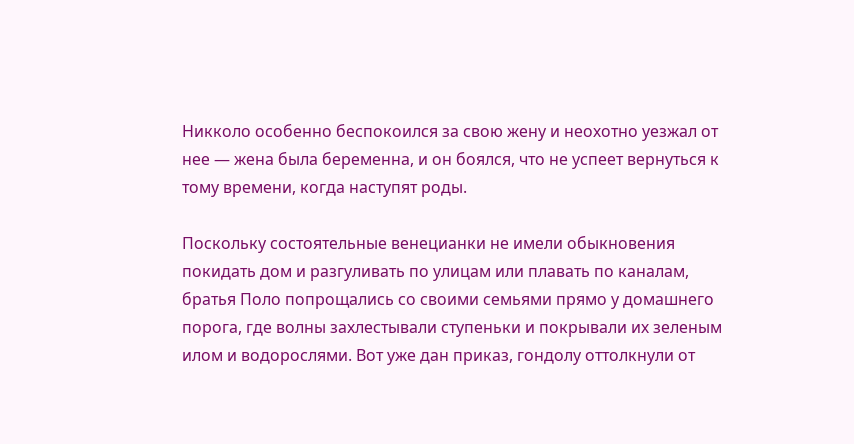Никколо особенно беспокоился за свою жену и неохотно уезжал от нее — жена была беременна, и он боялся, что не успеет вернуться к тому времени, когда наступят роды.

Поскольку состоятельные венецианки не имели обыкновения покидать дом и разгуливать по улицам или плавать по каналам, братья Поло попрощались со своими семьями прямо у домашнего порога, где волны захлестывали ступеньки и покрывали их зеленым илом и водорослями. Вот уже дан приказ, гондолу оттолкнули от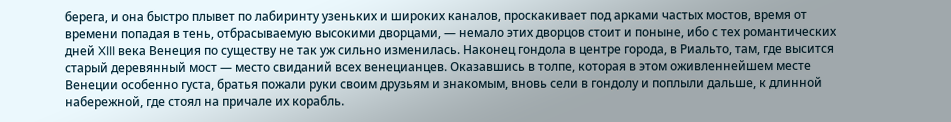берега, и она быстро плывет по лабиринту узеньких и широких каналов, проскакивает под арками частых мостов, время от времени попадая в тень, отбрасываемую высокими дворцами, — немало этих дворцов стоит и поныне, ибо с тех романтических дней XIII века Венеция по существу не так уж сильно изменилась. Наконец гондола в центре города, в Риальто, там, где высится старый деревянный мост — место свиданий всех венецианцев. Оказавшись в толпе, которая в этом оживленнейшем месте Венеции особенно густа, братья пожали руки своим друзьям и знакомым, вновь сели в гондолу и поплыли дальше, к длинной набережной, где стоял на причале их корабль.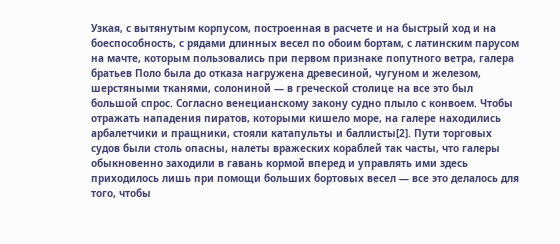Узкая, с вытянутым корпусом, построенная в расчете и на быстрый ход и на боеспособность, с рядами длинных весел по обоим бортам, с латинским парусом на мачте, которым пользовались при первом признаке попутного ветра, галера братьев Поло была до отказа нагружена древесиной, чугуном и железом, шерстяными тканями, солониной — в греческой столице на все это был большой спрос. Согласно венецианскому закону судно плыло с конвоем. Чтобы отражать нападения пиратов, которыми кишело море, на галере находились арбалетчики и пращники, стояли катапульты и баллисты[2]. Пути торговых судов были столь опасны, налеты вражеских кораблей так часты, что галеры обыкновенно заходили в гавань кормой вперед и управлять ими здесь приходилось лишь при помощи больших бортовых весел — все это делалось для того, чтобы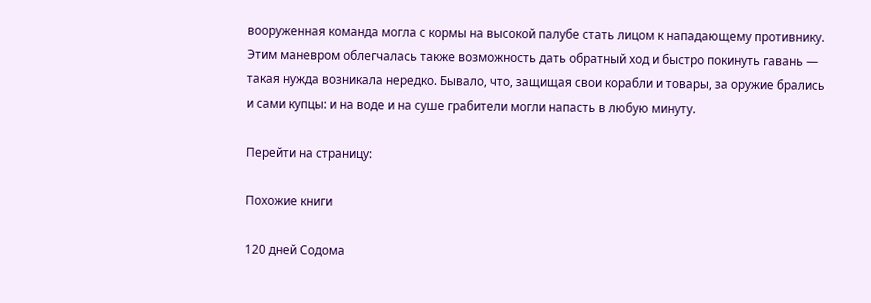вооруженная команда могла с кормы на высокой палубе стать лицом к нападающему противнику. Этим маневром облегчалась также возможность дать обратный ход и быстро покинуть гавань — такая нужда возникала нередко. Бывало, что, защищая свои корабли и товары, за оружие брались и сами купцы: и на воде и на суше грабители могли напасть в любую минуту.

Перейти на страницу:

Похожие книги

120 дней Содома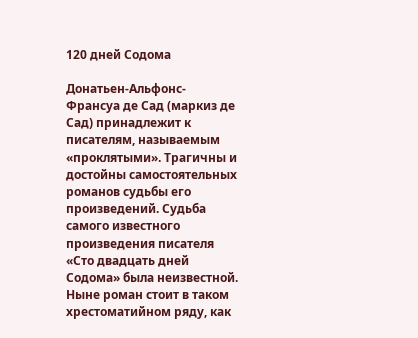120 дней Содома

Донатьен-Альфонс-Франсуа де Сад (маркиз де Сад) принадлежит к писателям, называемым «проклятыми». Трагичны и достойны самостоятельных романов судьбы его произведений. Судьба самого известного произведения писателя «Сто двадцать дней Содома» была неизвестной. Ныне роман стоит в таком хрестоматийном ряду, как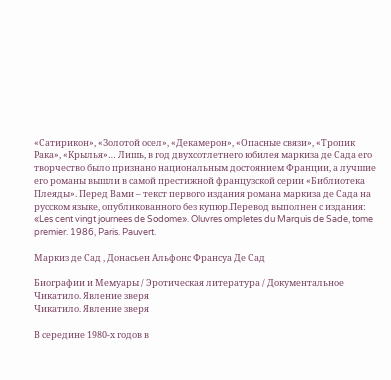«Сатирикон», «Золотой осел», «Декамерон», «Опасные связи», «Тропик Рака», «Крылья»… Лишь, в год двухсотлетнего юбилея маркиза де Сада его творчество было признано национальным достоянием Франции, а лучшие его романы вышли в самой престижной французской серии «Библиотека Плеяды». Перед Вами – текст первого издания романа маркиза де Сада на русском языке, опубликованного без купюр.Перевод выполнен с издания: «Les cent vingt journees de Sodome». Oluvres ompletes du Marquis de Sade, tome premier. 1986, Paris. Pauvert.

Маркиз де Сад , Донасьен Альфонс Франсуа Де Сад

Биографии и Мемуары / Эротическая литература / Документальное
Чикатило. Явление зверя
Чикатило. Явление зверя

В середине 1980-х годов в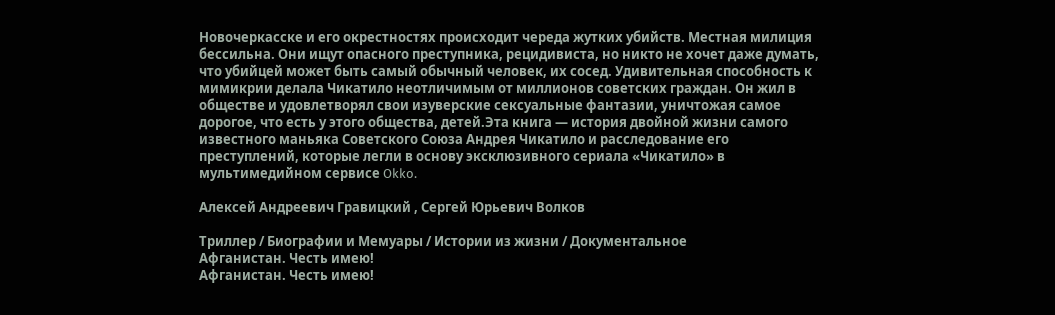Новочеркасске и его окрестностях происходит череда жутких убийств. Местная милиция бессильна. Они ищут опасного преступника, рецидивиста, но никто не хочет даже думать, что убийцей может быть самый обычный человек, их сосед. Удивительная способность к мимикрии делала Чикатило неотличимым от миллионов советских граждан. Он жил в обществе и удовлетворял свои изуверские сексуальные фантазии, уничтожая самое дорогое, что есть у этого общества, детей.Эта книга — история двойной жизни самого известного маньяка Советского Союза Андрея Чикатило и расследование его преступлений, которые легли в основу эксклюзивного сериала «Чикатило» в мультимедийном сервисе Okko.

Алексей Андреевич Гравицкий , Сергей Юрьевич Волков

Триллер / Биографии и Мемуары / Истории из жизни / Документальное
Афганистан. Честь имею!
Афганистан. Честь имею!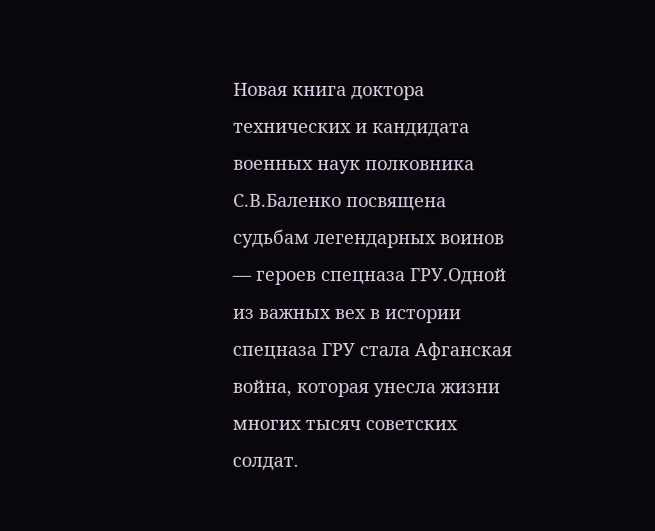Новая книга доктора технических и кандидата военных наук полковника С.В.Баленко посвящена судьбам легендарных воинов — героев спецназа ГРУ.Одной из важных вех в истории спецназа ГРУ стала Афганская война, которая унесла жизни многих тысяч советских солдат.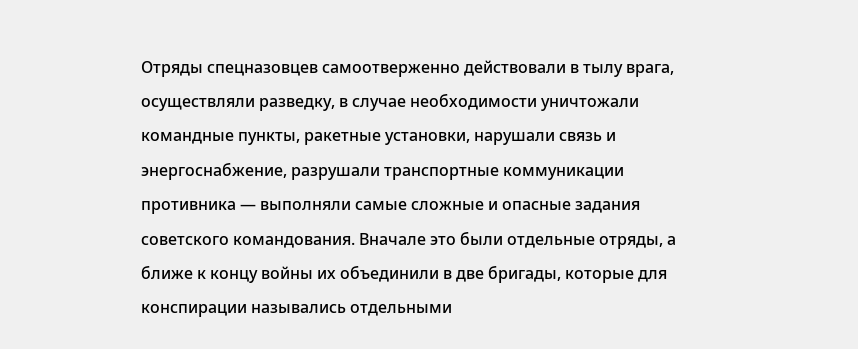Отряды спецназовцев самоотверженно действовали в тылу врага, осуществляли разведку, в случае необходимости уничтожали командные пункты, ракетные установки, нарушали связь и энергоснабжение, разрушали транспортные коммуникации противника — выполняли самые сложные и опасные задания советского командования. Вначале это были отдельные отряды, а ближе к концу войны их объединили в две бригады, которые для конспирации назывались отдельными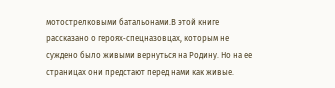мотострелковыми батальонами.В этой книге рассказано о героях‑спецназовцах, которым не суждено было живыми вернуться на Родину. Но на ее страницах они предстают перед нами как живые.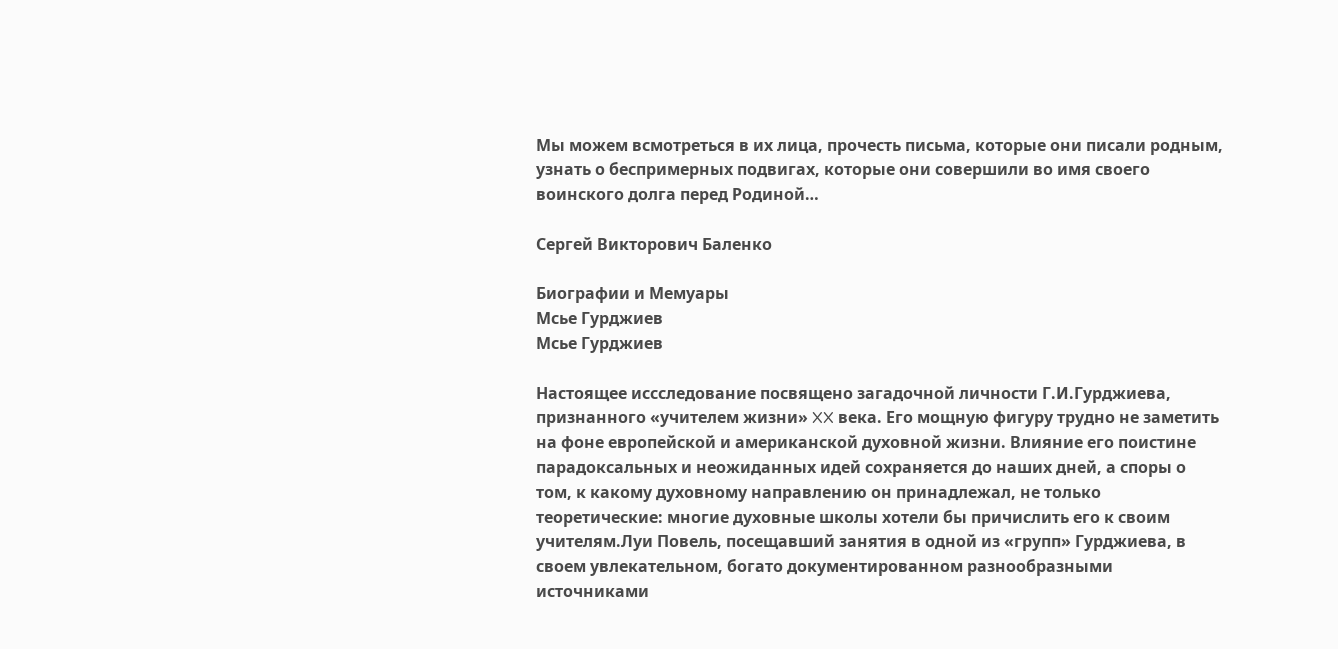Мы можем всмотреться в их лица, прочесть письма, которые они писали родным, узнать о беспримерных подвигах, которые они совершили во имя своего воинского долга перед Родиной…

Сергей Викторович Баленко

Биографии и Мемуары
Мсье Гурджиев
Мсье Гурджиев

Настоящее иссследование посвящено загадочной личности Г.И.Гурджиева, признанного «учителем жизни» XX века. Его мощную фигуру трудно не заметить на фоне европейской и американской духовной жизни. Влияние его поистине парадоксальных и неожиданных идей сохраняется до наших дней, а споры о том, к какому духовному направлению он принадлежал, не только теоретические: многие духовные школы хотели бы причислить его к своим учителям.Луи Повель, посещавший занятия в одной из «групп» Гурджиева, в своем увлекательном, богато документированном разнообразными источниками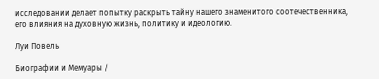исследовании делает попытку раскрыть тайну нашего знаменитого соотечественника, его влияния на духовную жизнь, политику и идеологию.

Луи Повель

Биографии и Мемуары /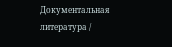Документальная литература /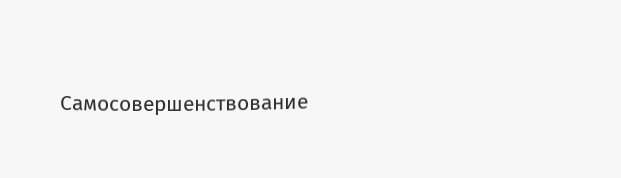Самосовершенствование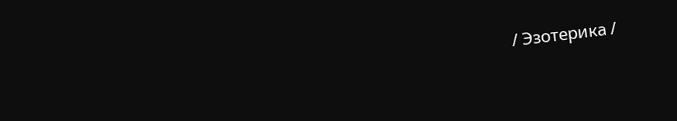/ Эзотерика /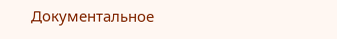Документальное